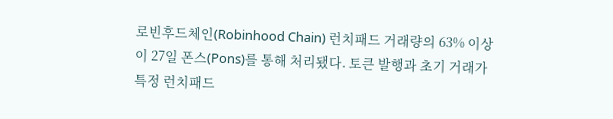로빈후드체인(Robinhood Chain) 런치패드 거래량의 63% 이상이 27일 폰스(Pons)를 통해 처리됐다. 토큰 발행과 초기 거래가 특정 런치패드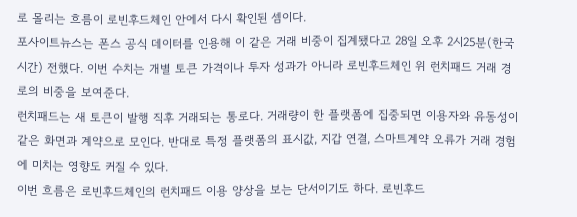로 몰리는 흐름이 로빈후드체인 안에서 다시 확인된 셈이다.
포사이트뉴스는 폰스 공식 데이터를 인용해 이 같은 거래 비중이 집계됐다고 28일 오후 2시25분(한국시간) 전했다. 이번 수치는 개별 토큰 가격이나 투자 성과가 아니라 로빈후드체인 위 런치패드 거래 경로의 비중을 보여준다.
런치패드는 새 토큰이 발행 직후 거래되는 통로다. 거래량이 한 플랫폼에 집중되면 이용자와 유동성이 같은 화면과 계약으로 모인다. 반대로 특정 플랫폼의 표시값, 지갑 연결, 스마트계약 오류가 거래 경험에 미치는 영향도 커질 수 있다.
이번 흐름은 로빈후드체인의 런치패드 이용 양상을 보는 단서이기도 하다. 로빈후드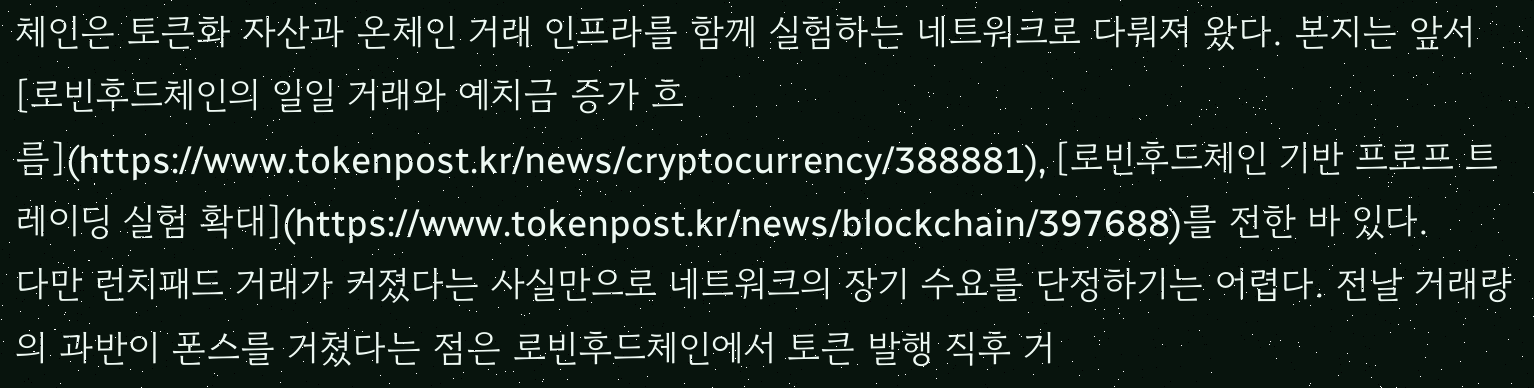체인은 토큰화 자산과 온체인 거래 인프라를 함께 실험하는 네트워크로 다뤄져 왔다. 본지는 앞서 [로빈후드체인의 일일 거래와 예치금 증가 흐름](https://www.tokenpost.kr/news/cryptocurrency/388881), [로빈후드체인 기반 프로프 트레이딩 실험 확대](https://www.tokenpost.kr/news/blockchain/397688)를 전한 바 있다.
다만 런치패드 거래가 커졌다는 사실만으로 네트워크의 장기 수요를 단정하기는 어렵다. 전날 거래량의 과반이 폰스를 거쳤다는 점은 로빈후드체인에서 토큰 발행 직후 거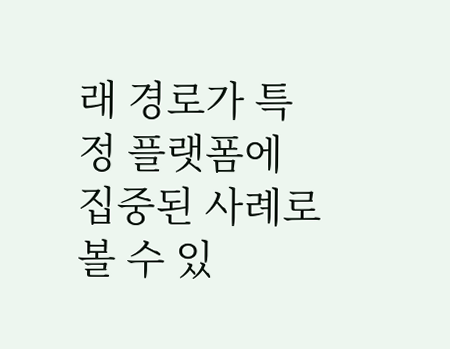래 경로가 특정 플랫폼에 집중된 사례로 볼 수 있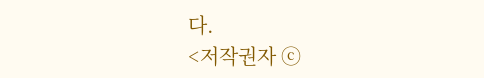다.
<저작권자 ⓒ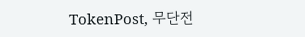TokenPost, 무단전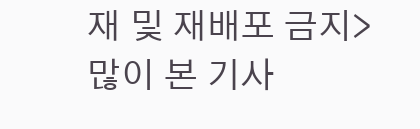재 및 재배포 금지>
많이 본 기사